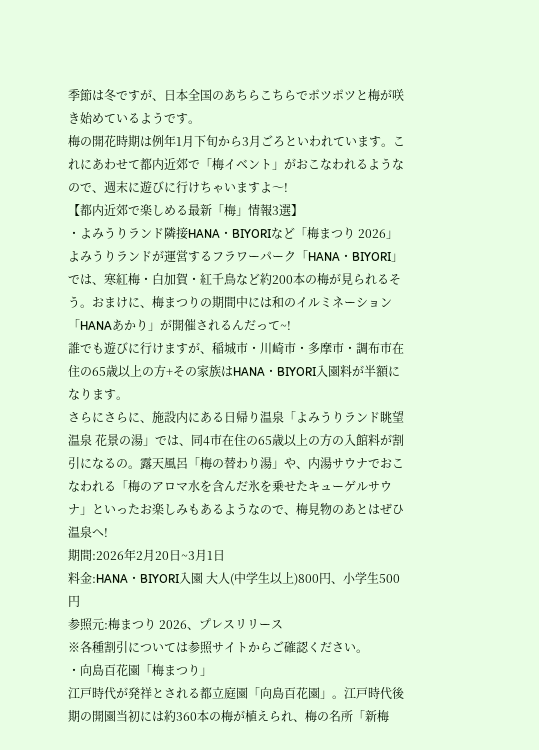季節は冬ですが、日本全国のあちらこちらでポツポツと梅が咲き始めているようです。
梅の開花時期は例年1月下旬から3月ごろといわれています。これにあわせて都内近郊で「梅イベント」がおこなわれるようなので、週末に遊びに行けちゃいますよ〜!
【都内近郊で楽しめる最新「梅」情報3選】
・よみうりランド隣接HANA・BIYORIなど「梅まつり 2026」
よみうりランドが運営するフラワーパーク「HANA・BIYORI」では、寒紅梅・白加賀・紅千鳥など約200本の梅が見られるそう。おまけに、梅まつりの期間中には和のイルミネーション「HANAあかり」が開催されるんだって~!
誰でも遊びに行けますが、稲城市・川崎市・多摩市・調布市在住の65歳以上の方+その家族はHANA・BIYORI入園料が半額になります。
さらにさらに、施設内にある日帰り温泉「よみうりランド眺望温泉 花景の湯」では、同4市在住の65歳以上の方の入館料が割引になるの。露天風呂「梅の替わり湯」や、内湯サウナでおこなわれる「梅のアロマ水を含んだ氷を乗せたキューゲルサウナ」といったお楽しみもあるようなので、梅見物のあとはぜひ温泉へ!
期間:2026年2月20日~3月1日
料金:HANA・BIYORI入園 大人(中学生以上)800円、小学生500円
参照元:梅まつり 2026、プレスリリース
※各種割引については参照サイトからご確認ください。
・向島百花園「梅まつり」
江戸時代が発祥とされる都立庭園「向島百花園」。江戸時代後期の開園当初には約360本の梅が植えられ、梅の名所「新梅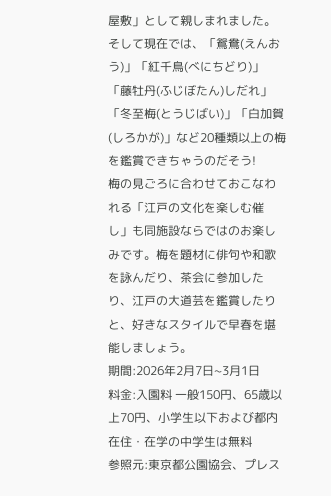屋敷」として親しまれました。
そして現在では、「鴛鴦(えんおう)」「紅千鳥(べにちどり)」「藤牡丹(ふじぼたん)しだれ」「冬至梅(とうじばい)」「白加賀(しろかが)」など20種類以上の梅を鑑賞できちゃうのだそう!
梅の見ごろに合わせておこなわれる「江戸の文化を楽しむ催し」も同施設ならではのお楽しみです。梅を題材に俳句や和歌を詠んだり、茶会に参加したり、江戸の大道芸を鑑賞したりと、好きなスタイルで早春を堪能しましょう。
期間:2026年2月7日~3月1日
料金:入園料 一般150円、65歳以上70円、小学生以下および都内在住・在学の中学生は無料
参照元:東京都公園協会、プレス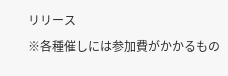リリース
※各種催しには参加費がかかるもの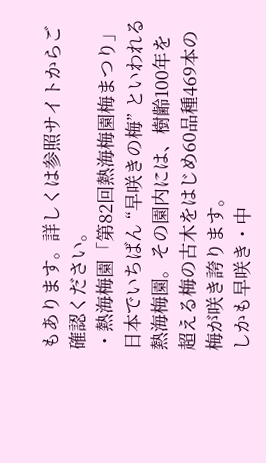もあります。詳しくは参照サイトからご確認ください。
・熱海梅園「第82回熱海梅園梅まつり」
日本でいちばん “早咲きの梅” といわれる熱海梅園。その園内には、樹齢100年を超える梅の古木をはじめ60品種469本の梅が咲き誇ります。
しかも早咲き・中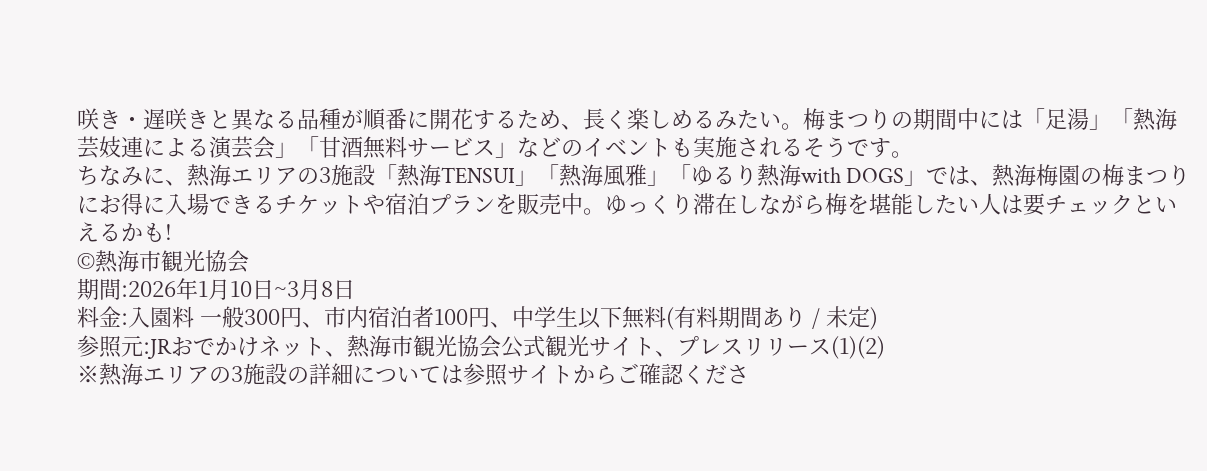咲き・遅咲きと異なる品種が順番に開花するため、長く楽しめるみたい。梅まつりの期間中には「足湯」「熱海芸妓連による演芸会」「甘酒無料サービス」などのイベントも実施されるそうです。
ちなみに、熱海エリアの3施設「熱海TENSUI」「熱海風雅」「ゆるり熱海with DOGS」では、熱海梅園の梅まつりにお得に入場できるチケットや宿泊プランを販売中。ゆっくり滞在しながら梅を堪能したい人は要チェックといえるかも!
©熱海市観光協会
期間:2026年1月10日~3月8日
料金:入園料 一般300円、市内宿泊者100円、中学生以下無料(有料期間あり / 未定)
参照元:JRおでかけネット、熱海市観光協会公式観光サイト、プレスリリース(1)(2)
※熱海エリアの3施設の詳細については参照サイトからご確認くださ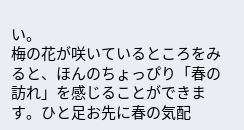い。
梅の花が咲いているところをみると、ほんのちょっぴり「春の訪れ」を感じることができます。ひと足お先に春の気配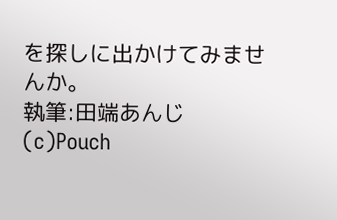を探しに出かけてみませんか。
執筆:田端あんじ (c)Pouch